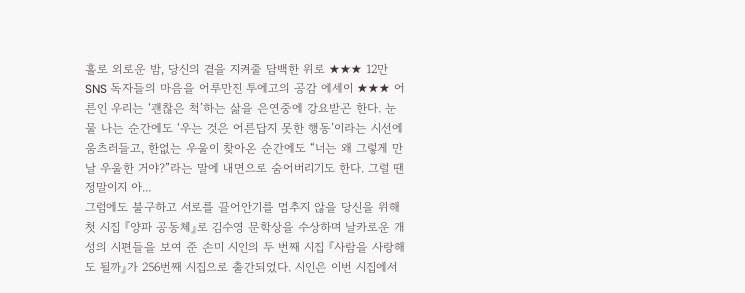홀로 외로운 밤, 당신의 곁을 지켜줄 담백한 위로 ★★★ 12만 SNS 독자들의 마음을 어루만진 투에고의 공감 에세이 ★★★ 어른인 우리는 ‘괜찮은 척’하는 삶을 은연중에 강요받곤 한다. 눈물 나는 순간에도 ‘우는 것은 어른답지 못한 행동’이라는 시선에 움츠러들고, 한없는 우울이 찾아온 순간에도 “너는 왜 그렇게 만날 우울한 거야?”라는 말에 내면으로 숨어버리기도 한다. 그럴 땐 정말이지 아...
그럼에도 불구하고 서로를 끌어안기를 멈추지 않을 당신을 위해 첫 시집 『양파 공동체』로 김수영 문학상을 수상하며 날카로운 개성의 시편들을 보여 준 손미 시인의 두 번째 시집 『사람을 사랑해도 될까』가 256번째 시집으로 출간되었다. 시인은 이번 시집에서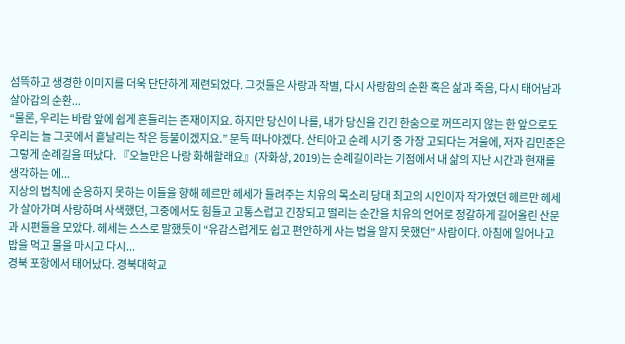섬뜩하고 생경한 이미지를 더욱 단단하게 제련되었다. 그것들은 사랑과 작별, 다시 사랑함의 순환 혹은 삶과 죽음, 다시 태어남과 살아감의 순환...
“물론, 우리는 바람 앞에 쉽게 흔들리는 존재이지요. 하지만 당신이 나를, 내가 당신을 긴긴 한숨으로 꺼뜨리지 않는 한 앞으로도 우리는 늘 그곳에서 흩날리는 작은 등불이겠지요.” 문득 떠나야겠다. 산티아고 순례 시기 중 가장 고되다는 겨울에, 저자 김민준은 그렇게 순례길을 떠났다. 『오늘만은 나랑 화해할래요』(자화상, 2019)는 순례길이라는 기점에서 내 삶의 지난 시간과 현재를 생각하는 에...
지상의 법칙에 순응하지 못하는 이들을 향해 헤르만 헤세가 들려주는 치유의 목소리 당대 최고의 시인이자 작가였던 헤르만 헤세가 살아가며 사랑하며 사색했던, 그중에서도 힘들고 고통스럽고 긴장되고 떨리는 순간을 치유의 언어로 정갈하게 길어올린 산문과 시편들을 모았다. 헤세는 스스로 말했듯이 “유감스럽게도 쉽고 편안하게 사는 법을 알지 못했던” 사람이다. 아침에 일어나고 밥을 먹고 물을 마시고 다시...
경북 포항에서 태어났다. 경북대학교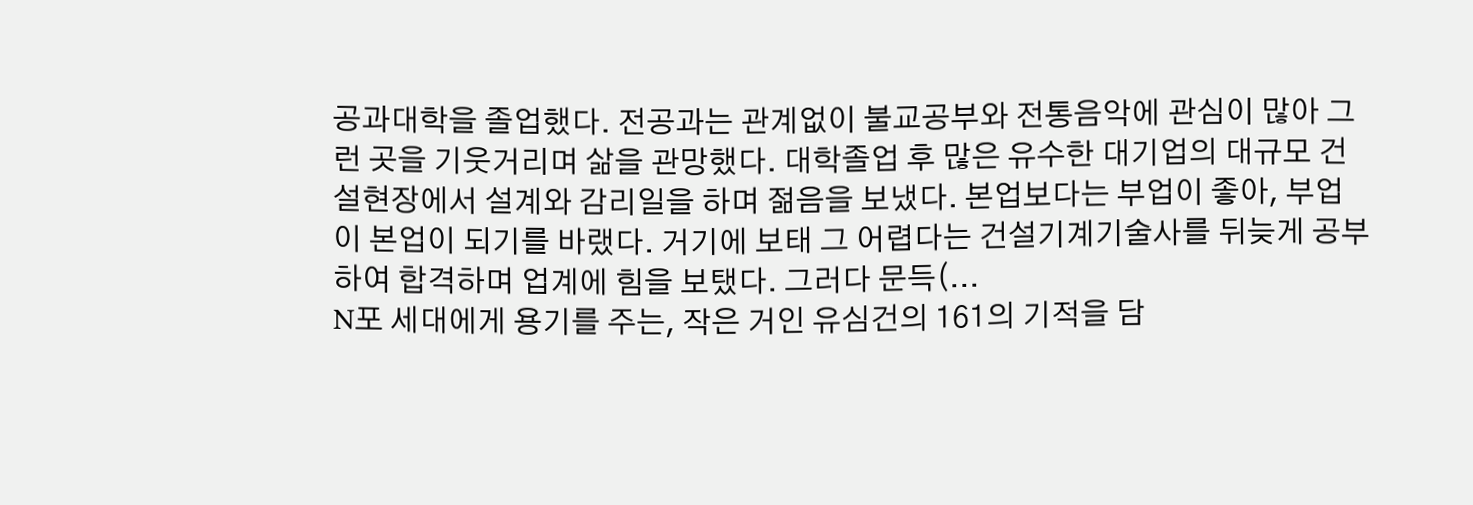공과대학을 졸업했다. 전공과는 관계없이 불교공부와 전통음악에 관심이 많아 그런 곳을 기웃거리며 삶을 관망했다. 대학졸업 후 많은 유수한 대기업의 대규모 건설현장에서 설계와 감리일을 하며 젊음을 보냈다. 본업보다는 부업이 좋아, 부업이 본업이 되기를 바랬다. 거기에 보태 그 어렵다는 건설기계기술사를 뒤늦게 공부하여 합격하며 업계에 힘을 보탰다. 그러다 문득(...
N포 세대에게 용기를 주는, 작은 거인 유심건의 161의 기적을 담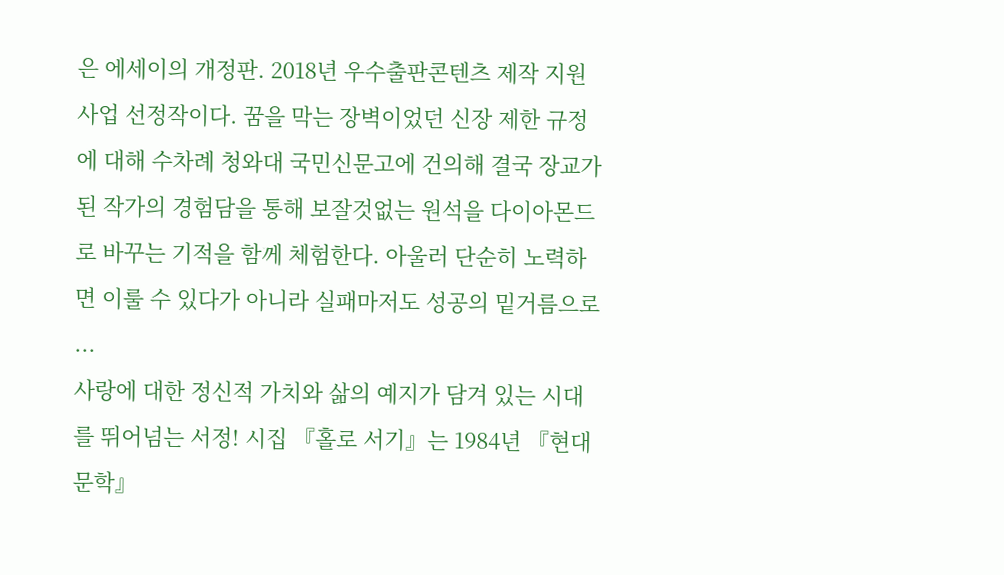은 에세이의 개정판. 2018년 우수출판콘텐츠 제작 지원 사업 선정작이다. 꿈을 막는 장벽이었던 신장 제한 규정에 대해 수차례 청와대 국민신문고에 건의해 결국 장교가 된 작가의 경험담을 통해 보잘것없는 원석을 다이아몬드로 바꾸는 기적을 함께 체험한다. 아울러 단순히 노력하면 이룰 수 있다가 아니라 실패마저도 성공의 밑거름으로 ...
사랑에 대한 정신적 가치와 삶의 예지가 담겨 있는 시대를 뛰어넘는 서정! 시집 『홀로 서기』는 1984년 『현대문학』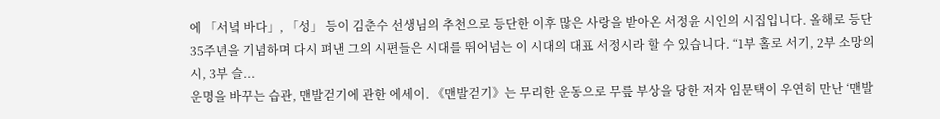에 「서녘 바다」, 「성」 등이 김춘수 선생님의 추천으로 등단한 이후 많은 사랑을 받아온 서정윤 시인의 시집입니다. 올해로 등단 35주년을 기념하며 다시 펴낸 그의 시편들은 시대를 뛰어넘는 이 시대의 대표 서정시라 할 수 있습니다. “1부 홀로 서기, 2부 소망의 시, 3부 슬...
운명을 바꾸는 습관, 맨발걷기에 관한 에세이. 《맨발걷기》는 무리한 운동으로 무릎 부상을 당한 저자 임문택이 우연히 만난 ‘맨발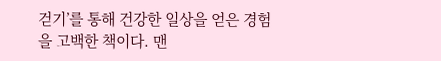걷기’를 통해 건강한 일상을 얻은 경험을 고백한 책이다. 맨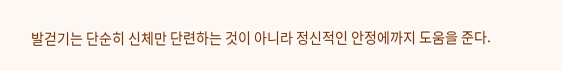발걷기는 단순히 신체만 단련하는 것이 아니라 정신적인 안정에까지 도움을 준다.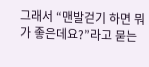그래서 “맨발걷기 하면 뭐가 좋은데요?”라고 묻는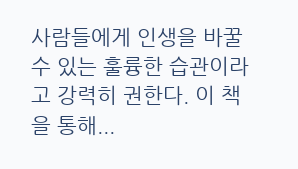사람들에게 인생을 바꿀 수 있는 훌륭한 습관이라고 강력히 권한다. 이 책을 통해...